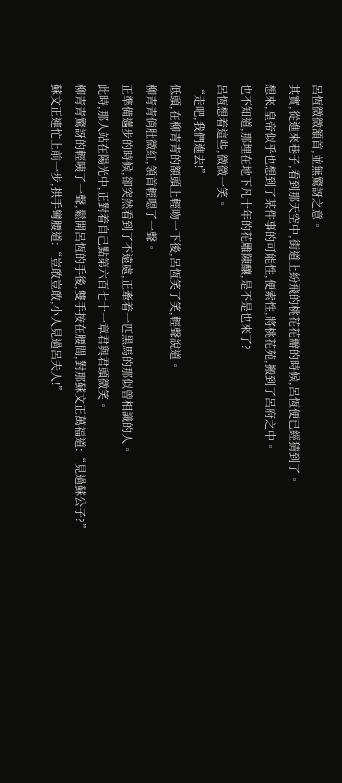呂恆微微頷首,並無驚訝之意。
其實,從進來巷子,看到那天空中,街道上紛飛的桃花花瓣的時候,呂恆便已經猜到了。
想來,皇帝似乎也想到了某件事的可能性,便索性,將桃花苑,搬到了呂府之中。
也不知道,那埋在地下凡十年的花雕陳釀,是不是也來了?
呂恆想着這些,微微一笑。
“走吧,我們進去!”
低頭,在柳青青的額頭上輕吻一下後,呂恆笑了笑,輕聲說道。
柳青青俏肚微紅,領首輕嗯了一聲。
正準備邁步的時候,卻突然看到了不遠處,正牽着一匹黑馬的那似曾相識的人。
此時,那人站在陽光中,正對着自己點第六百七十一章君與君頭微笑。
柳青青驚訝的輕咦了一聲,鬆開呂恆的手後,雙手按在腰間,對那蘇文正萬福道:“見過蘇公子?”
蘇文正連忙上前一步,拱手彎腰道:“豈敢豈敢,小人見過呂夫人!”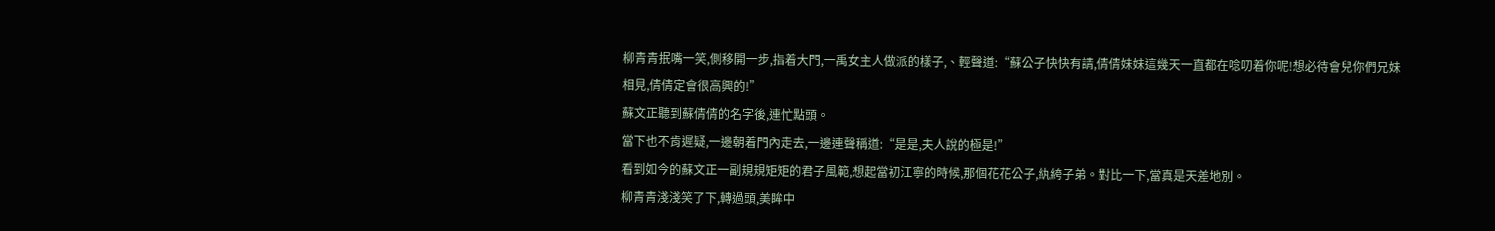柳青青抿嘴一笑,側移開一步,指着大門,一禹女主人做派的樣子,、輕聲道:“蘇公子快快有請,倩倩妹妹這幾天一直都在唸叨着你呢!想必待會兒你們兄妹相見,倩倩定會很高興的!”
蘇文正聽到蘇倩倩的名字後,連忙點頭。
當下也不肯遲疑,一邊朝着門內走去,一邊連聲稱道:“是是,夫人說的極是!”
看到如今的蘇文正一副規規矩矩的君子風範,想起當初江寧的時候,那個花花公子,紈絝子弟。對比一下,當真是天差地別。
柳青青淺淺笑了下,轉過頭,美眸中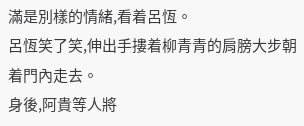滿是別樣的情緒,看着呂恆。
呂恆笑了笑,伸出手摟着柳青青的肩膀大步朝着門內走去。
身後,阿貴等人將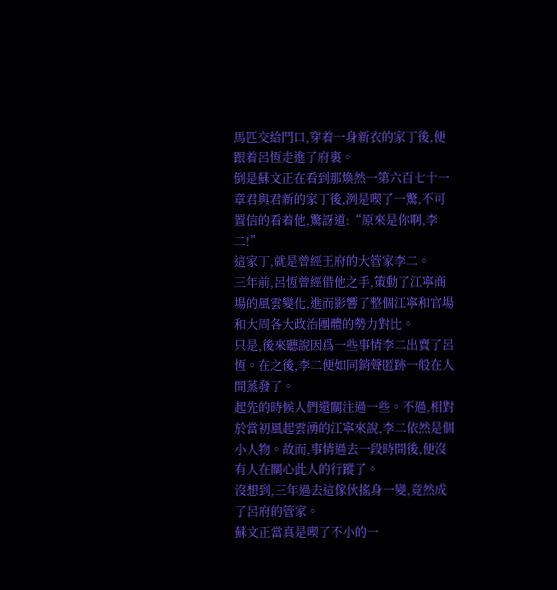馬匹交給門口,穿着一身新衣的家丁後,便跟着呂恆走進了府裏。
倒是蘇文正在看到那煥然一第六百七十一章君與君新的家丁後,洌是喫了一驚,不可置信的看着他,驚訝道:“原來是你啊,李二!”
這家丁,就是曾經王府的大管家李二。
三年前,呂恆曾經借他之手,策動了江寧商場的風雲變化,進而影響了整個江寧和官場和大周各大政治團體的勢力對比。
只是,後來聽說因爲一些事情李二出賣了呂恆。在之後,李二便如同銷聲匿跡一般在人間蒸發了。
起先的時候人們還關注過一些。不過,相對於當初風起雲湧的江寧來說,李二依然是個小人物。故而,事情過去一段時間後,便沒有人在關心此人的行蹤了。
沒想到,三年過去這傢伙搖身一變,竟然成了呂府的管家。
蘇文正當真是喫了不小的一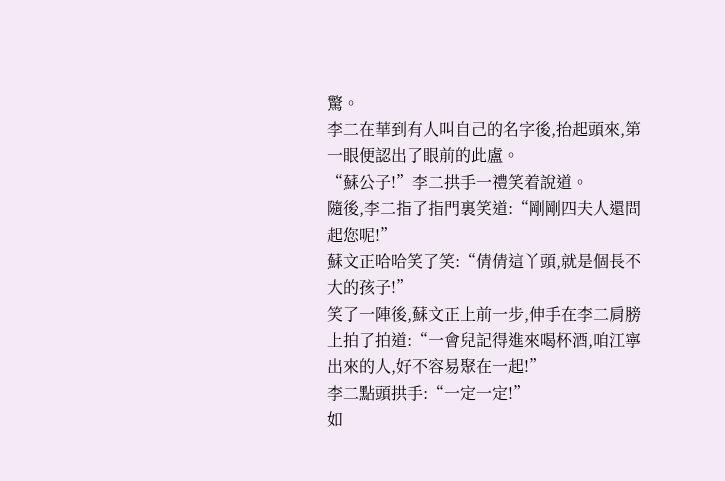驚。
李二在華到有人叫自己的名字後,抬起頭來,第一眼便認出了眼前的此盧。
“蘇公子!”李二拱手一禮笑着說道。
隨後,李二指了指門裏笑道:“剛剛四夫人還問起您呢!”
蘇文正哈哈笑了笑:“倩倩這丫頭,就是個長不大的孩子!”
笑了一陣後,蘇文正上前一步,伸手在李二肩膀上拍了拍道:“一會兒記得進來喝杯酒,咱江寧出來的人,好不容易聚在一起!”
李二點頭拱手:“一定一定!”
如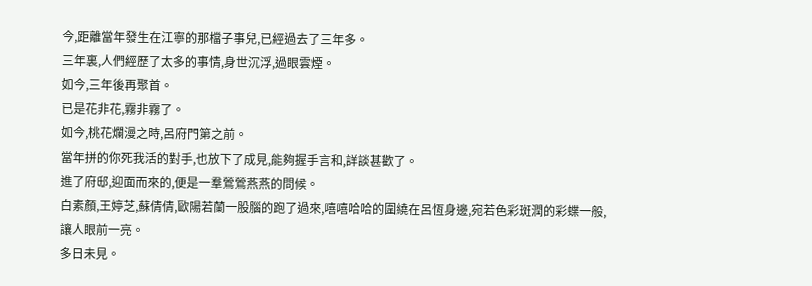今,距離當年發生在江寧的那檔子事兒,已經過去了三年多。
三年裏,人們經歷了太多的事情,身世沉浮,過眼雲煙。
如今,三年後再聚首。
已是花非花,霧非霧了。
如今,桃花爛漫之時,呂府門第之前。
當年拼的你死我活的對手,也放下了成見,能夠握手言和,詳談甚歡了。
進了府邸,迎面而來的,便是一羣鶯鶯燕燕的問候。
白素顏,王婷芝,蘇倩倩,歐陽若蘭一股腦的跑了過來,嘻嘻哈哈的圍繞在呂恆身邊,宛若色彩斑潤的彩蝶一般,讓人眼前一亮。
多日未見。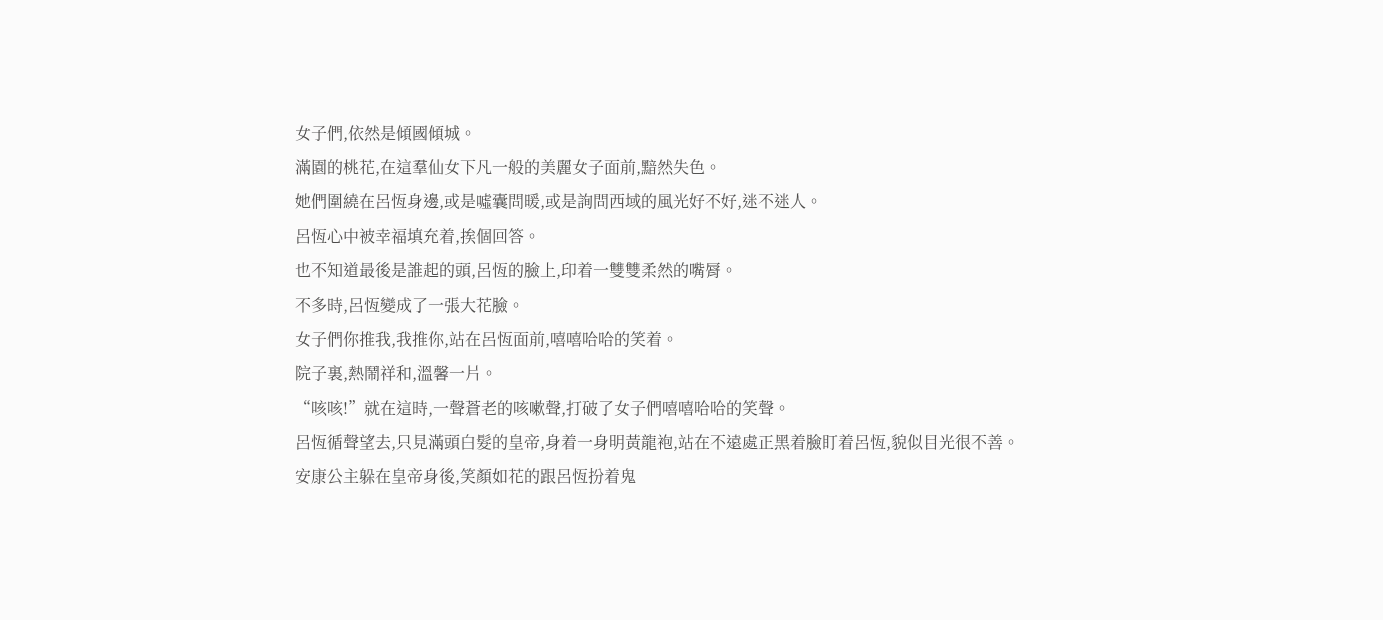女子們,依然是傾國傾城。
滿園的桃花,在這羣仙女下凡一般的美麗女子面前,黯然失色。
她們圍繞在呂恆身邊,或是噓囊問暖,或是詢問西域的風光好不好,迷不迷人。
呂恆心中被幸福填充着,挨個回答。
也不知道最後是誰起的頭,呂恆的臉上,印着一雙雙柔然的嘴脣。
不多時,呂恆變成了一張大花臉。
女子們你推我,我推你,站在呂恆面前,嘻嘻哈哈的笑着。
院子裏,熱鬧祥和,溫馨一片。
“咳咳!”就在這時,一聲蒼老的咳嗽聲,打破了女子們嘻嘻哈哈的笑聲。
呂恆循聲望去,只見滿頭白髮的皇帝,身着一身明黃龍袍,站在不遠處正黑着臉盯着呂恆,貌似目光很不善。
安康公主躲在皇帝身後,笑顏如花的跟呂恆扮着鬼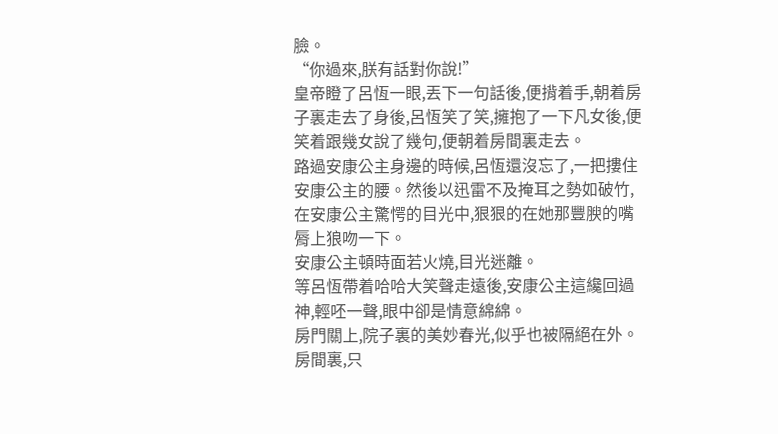臉。
“你過來,朕有話對你說!”
皇帝瞪了呂恆一眼,丟下一句話後,便揹着手,朝着房子裏走去了身後,呂恆笑了笑,擁抱了一下凡女後,便笑着跟幾女說了幾句,便朝着房間裏走去。
路過安康公主身邊的時候,呂恆還沒忘了,一把摟住安康公主的腰。然後以迅雷不及掩耳之勢如破竹,在安康公主驚愕的目光中,狠狠的在她那豐腴的嘴脣上狼吻一下。
安康公主頓時面若火燒,目光迷離。
等呂恆帶着哈哈大笑聲走遠後,安康公主這纔回過神,輕呸一聲,眼中卻是情意綿綿。
房門關上,院子裏的美妙春光,似乎也被隔絕在外。
房間裏,只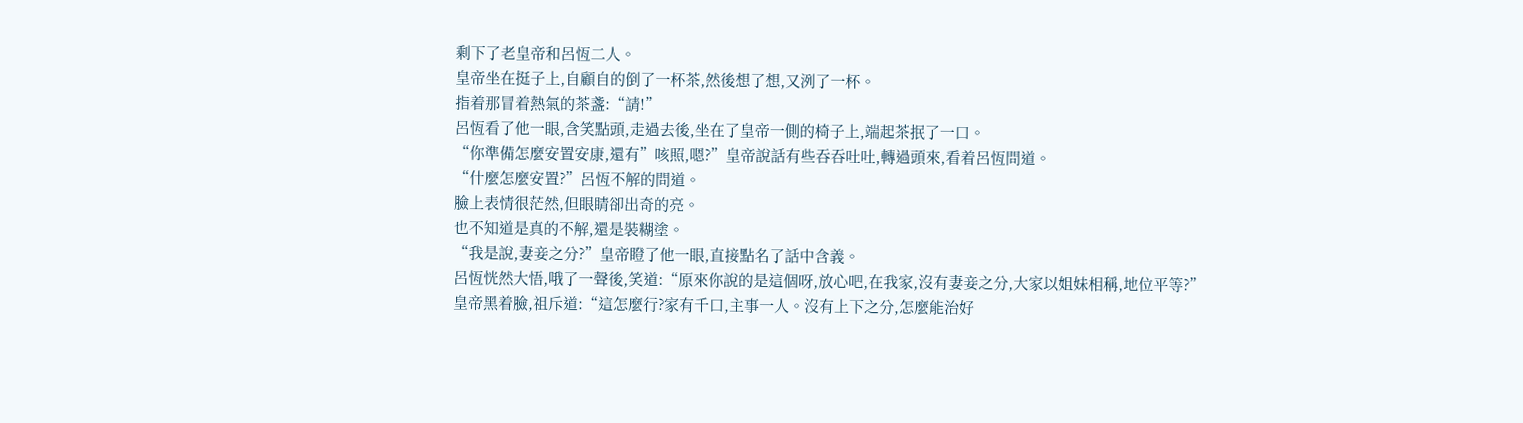剩下了老皇帝和呂恆二人。
皇帝坐在挺子上,自顧自的倒了一杯茶,然後想了想,又洌了一杯。
指着那冒着熱氣的茶盞:“請!”
呂恆看了他一眼,含笑點頭,走過去後,坐在了皇帝一側的椅子上,端起茶抿了一口。
“你準備怎麼安置安康,還有”咳照,嗯?”皇帝說話有些吞吞吐吐,轉過頭來,看着呂恆問道。
“什麼怎麼安置?”呂恆不解的問道。
臉上表情很茫然,但眼睛卻出奇的亮。
也不知道是真的不解,還是裝糊塗。
“我是說,妻妾之分?”皇帝瞪了他一眼,直接點名了話中含義。
呂恆恍然大悟,哦了一聲後,笑道:“原來你說的是這個呀,放心吧,在我家,沒有妻妾之分,大家以姐妹相稱,地位平等?”
皇帝黑着臉,祖斥道:“這怎麼行?家有千口,主事一人。沒有上下之分,怎麼能治好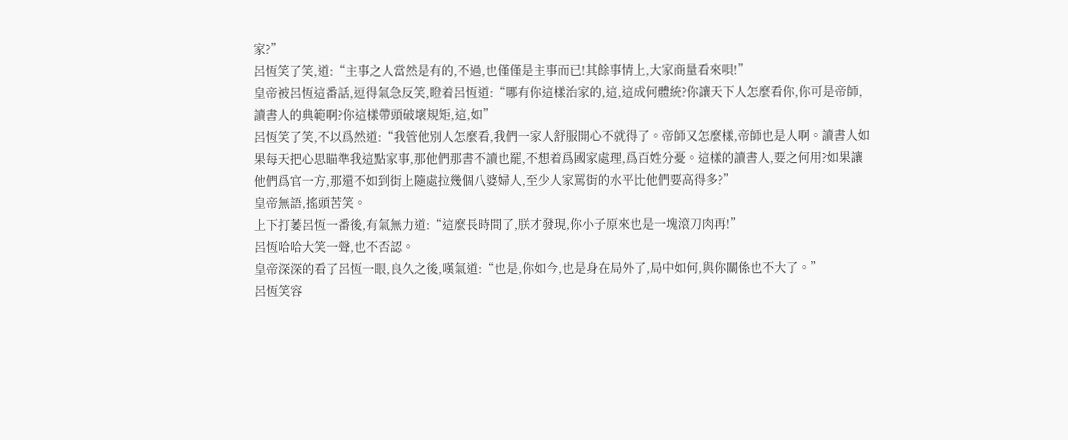家?”
呂恆笑了笑,道:“主事之人當然是有的,不過,也僅僅是主事而已!其餘事情上,大家商量看來唄!”
皇帝被呂恆這番話,逗得氣急反笑,瞪着呂恆道:“哪有你這樣治家的,這,這成何體統?你讓天下人怎麼看你,你可是帝師,讀書人的典範啊?你這樣帶頭破壞規矩,這,如”
呂恆笑了笑,不以爲然道:“我管他別人怎麼看,我們一家人舒服開心不就得了。帝師又怎麼樣,帝師也是人啊。讀書人如果每天把心思瞄準我這點家事,那他們那書不讀也罷,不想着爲國家處理,爲百姓分憂。這樣的讀書人,要之何用?如果讓他們爲官一方,那還不如到街上隨處拉幾個八婆婦人,至少人家罵街的水平比他們要高得多?”
皇帝無語,搖頭苦笑。
上下打萎呂恆一番後,有氣無力道:“這麼長時間了,朕才發現,你小子原來也是一塊滾刀肉再!”
呂恆哈哈大笑一聲,也不否認。
皇帝深深的看了呂恆一眼,良久之後,嘆氣道:“也是,你如今,也是身在局外了,局中如何,與你關係也不大了。”
呂恆笑容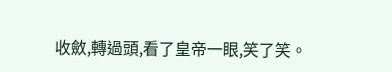收斂,轉過頭,看了皇帝一眼,笑了笑。